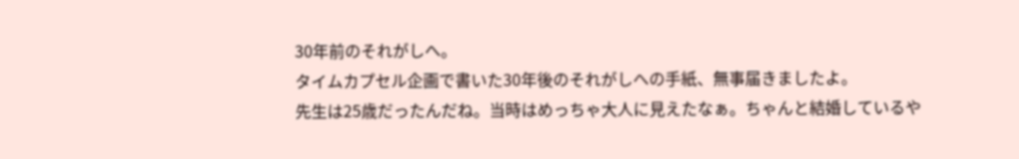30年前のそれがしへ。
タイムカプセル企画で書いた30年後のそれがしへの手紙、無事届きましたよ。
先生は25歳だったんだね。当時はめっちゃ大人に見えたなぁ。ちゃんと結婚しているや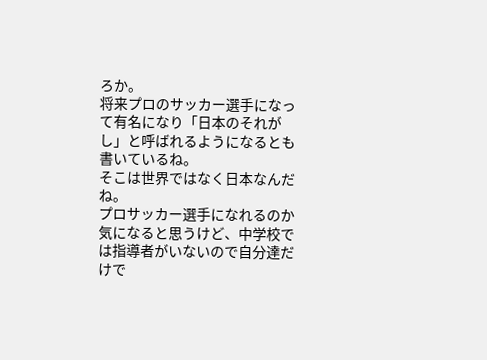ろか。
将来プロのサッカー選手になって有名になり「日本のそれがし」と呼ばれるようになるとも書いているね。
そこは世界ではなく日本なんだね。
プロサッカー選手になれるのか気になると思うけど、中学校では指導者がいないので自分達だけで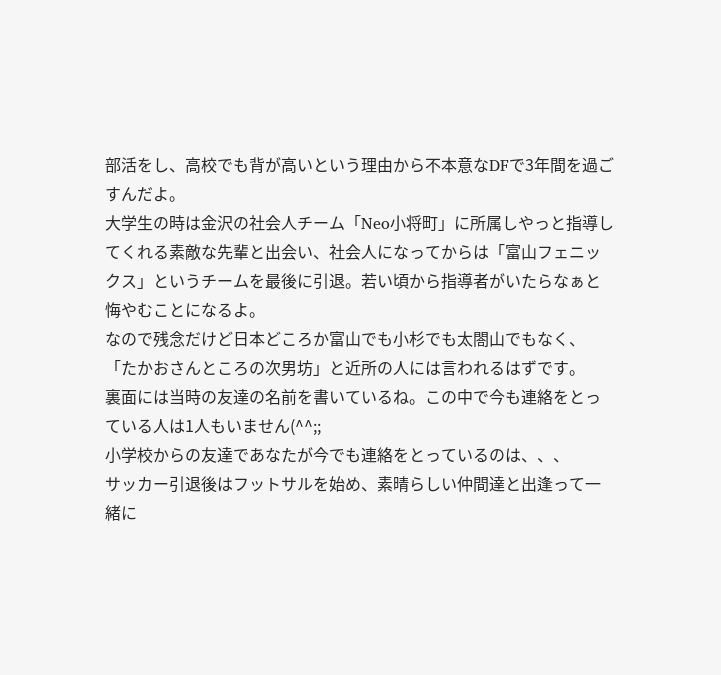部活をし、高校でも背が高いという理由から不本意なDFで3年間を過ごすんだよ。
大学生の時は金沢の社会人チーム「Neo小将町」に所属しやっと指導してくれる素敵な先輩と出会い、社会人になってからは「富山フェニックス」というチームを最後に引退。若い頃から指導者がいたらなぁと悔やむことになるよ。
なので残念だけど日本どころか富山でも小杉でも太閤山でもなく、「たかおさんところの次男坊」と近所の人には言われるはずです。
裏面には当時の友達の名前を書いているね。この中で今も連絡をとっている人は1人もいません(^^;;
小学校からの友達であなたが今でも連絡をとっているのは、、、
サッカー引退後はフットサルを始め、素晴らしい仲間達と出逢って一緒に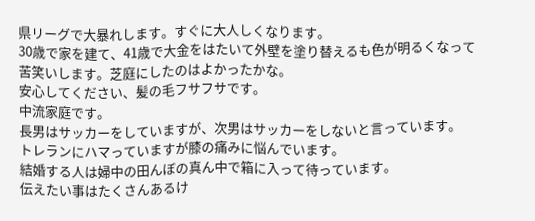県リーグで大暴れします。すぐに大人しくなります。
30歳で家を建て、41歳で大金をはたいて外壁を塗り替えるも色が明るくなって苦笑いします。芝庭にしたのはよかったかな。
安心してください、髪の毛フサフサです。
中流家庭です。
長男はサッカーをしていますが、次男はサッカーをしないと言っています。
トレランにハマっていますが膝の痛みに悩んでいます。
結婚する人は婦中の田んぼの真ん中で箱に入って待っています。
伝えたい事はたくさんあるけ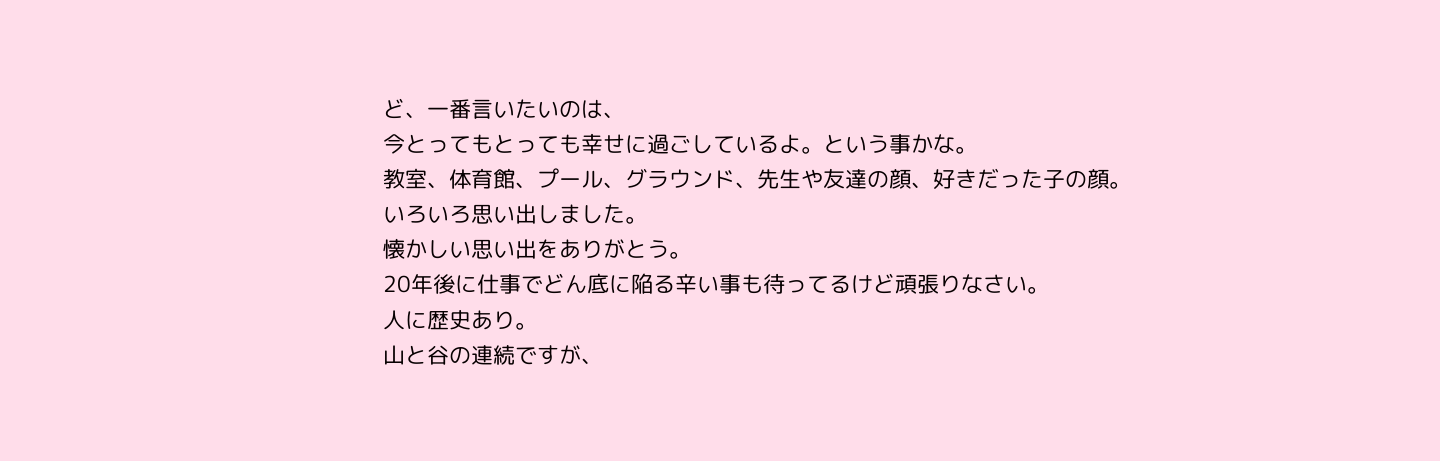ど、一番言いたいのは、
今とってもとっても幸せに過ごしているよ。という事かな。
教室、体育館、プール、グラウンド、先生や友達の顔、好きだった子の顔。
いろいろ思い出しました。
懐かしい思い出をありがとう。
20年後に仕事でどん底に陥る辛い事も待ってるけど頑張りなさい。
人に歴史あり。
山と谷の連続ですが、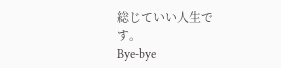総じていい人生です。
Bye-bye